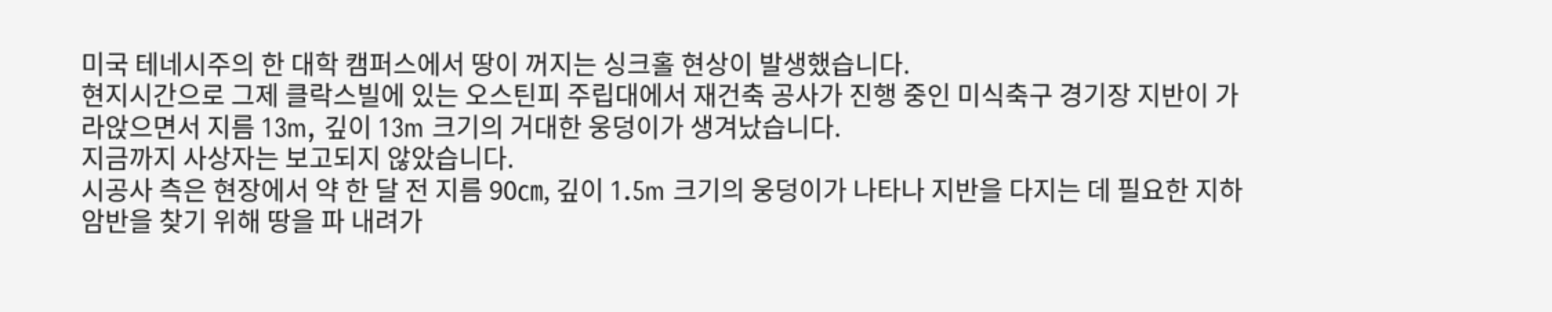미국 테네시주의 한 대학 캠퍼스에서 땅이 꺼지는 싱크홀 현상이 발생했습니다.
현지시간으로 그제 클락스빌에 있는 오스틴피 주립대에서 재건축 공사가 진행 중인 미식축구 경기장 지반이 가라앉으면서 지름 13m, 깊이 13m 크기의 거대한 웅덩이가 생겨났습니다.
지금까지 사상자는 보고되지 않았습니다.
시공사 측은 현장에서 약 한 달 전 지름 90㎝, 깊이 1.5m 크기의 웅덩이가 나타나 지반을 다지는 데 필요한 지하 암반을 찾기 위해 땅을 파 내려가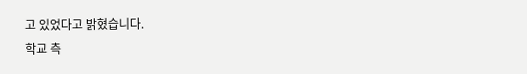고 있었다고 밝혔습니다.
학교 측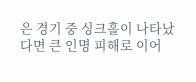은 경기 중 싱크홀이 나타났다면 큰 인명 피해로 이어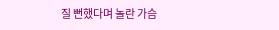질 뻔했다며 놀란 가슴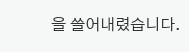을 쓸어내렸습니다.